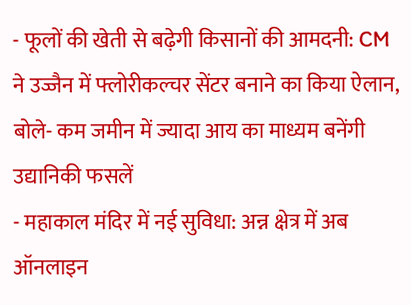- फूलों की खेती से बढ़ेगी किसानों की आमदनी: CM ने उज्जैन में फ्लोरीकल्चर सेंटर बनाने का किया ऐलान, बोले- कम जमीन में ज्यादा आय का माध्यम बनेंगी उद्यानिकी फसलें
- महाकाल मंदिर में नई सुविधा: अन्न क्षेत्र में अब ऑनलाइन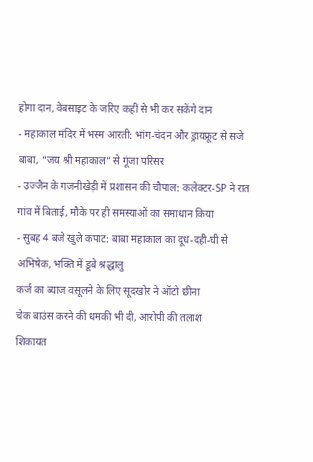होगा दान, वेबसाइट के जरिए कहीं से भी कर सकेंगे दान
- महाकाल मंदिर में भस्म आरती: भांग-चंदन और ड्रायफ्रूट से सजे बाबा, “जय श्री महाकाल” से गूंजा परिसर
- उज्जैन के गजनीखेड़ी में प्रशासन की चौपाल: कलेक्टर-SP ने रात गांव में बिताई, मौके पर ही समस्याओं का समाधान किया
- सुबह 4 बजे खुले कपाट: बाबा महाकाल का दूध-दही-घी से अभिषेक, भक्ति में डूबे श्रद्धालु
कर्ज का ब्याज वसूलने के लिए सूदखोर ने ऑटो छीना
चेक बाउंस करने की धमकी भी दी, आरोपी की तलाश
शिकायत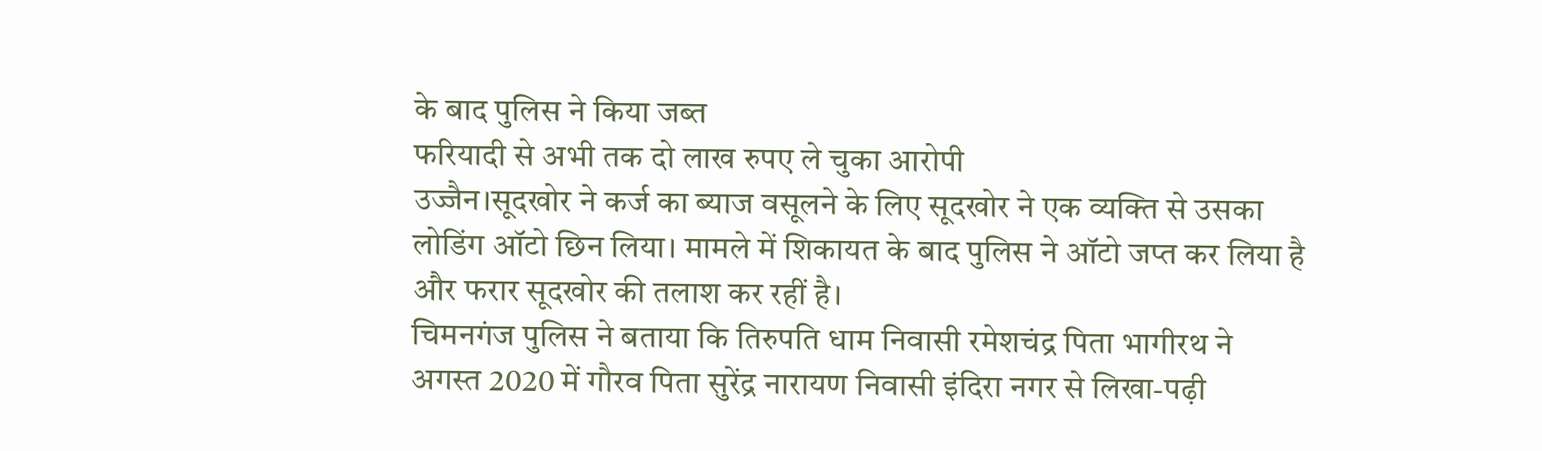के बाद पुलिस ने किया जब्त
फरियादी से अभी तक दो लाख रुपए ले चुका आरोपी
उज्जैन।सूदखोर ने कर्ज का ब्याज वसूलने के लिए सूदखोर ने एक व्यक्ति से उसका लोडिंग ऑटो छिन लिया। मामले में शिकायत के बाद पुलिस ने ऑटो जप्त कर लिया है और फरार सूदखोर की तलाश कर रहीं है।
चिमनगंज पुलिस ने बताया कि तिरुपति धाम निवासी रमेशचंद्र पिता भागीरथ ने अगस्त 2020 में गौरव पिता सुरेंद्र नारायण निवासी इंदिरा नगर से लिखा-पढ़ी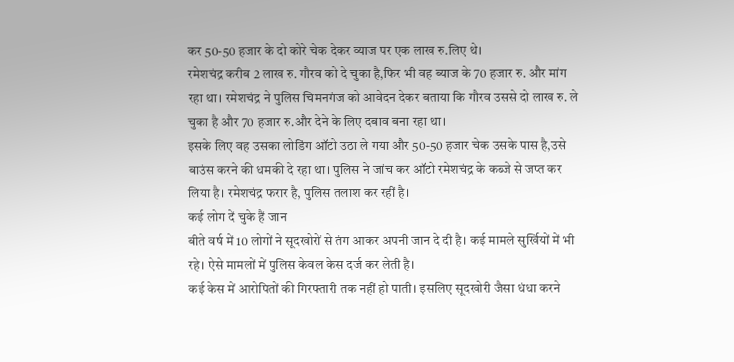कर 50-50 हजार के दो कोरे चेक देकर व्याज पर एक लाख रु.लिए थे।
रमेशचंद्र करीब 2 लाख रु. गौरव को दे चुका है,फिर भी वह ब्याज के 70 हजार रु. और मांग रहा था। रमेशचंद्र ने पुलिस चिमनगंज को आवेदन देकर बताया कि गौरव उससे दो लाख रु. ले चुका है और 70 हजार रु.और देने के लिए दबाव बना रहा था।
इसके लिए वह उसका लोडिंग ऑटो उठा ले गया और 50-50 हजार चेक उसके पास है,उसे बाउंस करने की धमकी दे रहा था। पुलिस ने जांच कर ऑटो रमेशचंद्र के कब्जे से जप्त कर लिया है। रमेशचंद्र फरार है, पुलिस तलाश कर रहीं है।
कई लोग दें चुके हैं जान
बीते वर्ष में 10 लोगों ने सूदखोरों से तंग आकर अपनी जान दे दी है। कई मामले सुर्खियों में भी रहे। ऐसे मामलों में पुलिस केवल केस दर्ज कर लेती है।
कई केस में आरोपितों की गिरफ्तारी तक नहीं हो पाती। इसलिए सूदखोरी जैसा धंधा करने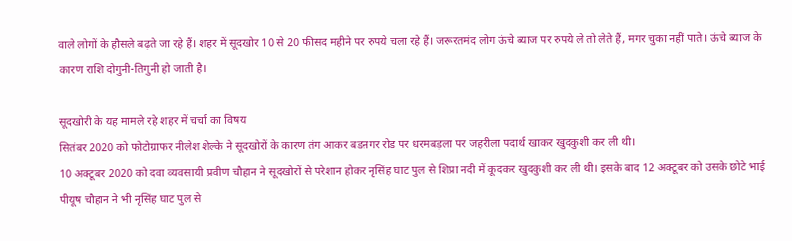वाले लोगों के हौसले बढ़ते जा रहे हैं। शहर में सूदखोर 10 से 20 फीसद महीने पर रुपये चला रहे हैं। जरूरतमंद लोग ऊंचे ब्याज पर रुपये ले तो लेते हैं, मगर चुका नहीं पाते। ऊंचे ब्याज के कारण राशि दोगुनी-तिगुनी हो जाती है।

सूदखोरी के यह मामले रहे शहर में चर्चा का विषय
सितंबर 2020 को फोटोग्राफर नीलेश शेल्के ने सूदखोरों के कारण तंग आकर बडऩगर रोड पर धरमबड़ला पर जहरीला पदार्थ खाकर खुदकुशी कर ली थी।
10 अक्टूबर 2020 को दवा व्यवसायी प्रवीण चौहान ने सूदखोरों से परेशान होकर नृसिंह घाट पुल से शिप्रा नदी में कूदकर खुदकुशी कर ली थी। इसके बाद 12 अक्टूबर को उसके छोटे भाई पीयूष चौहान ने भी नृसिंह घाट पुल से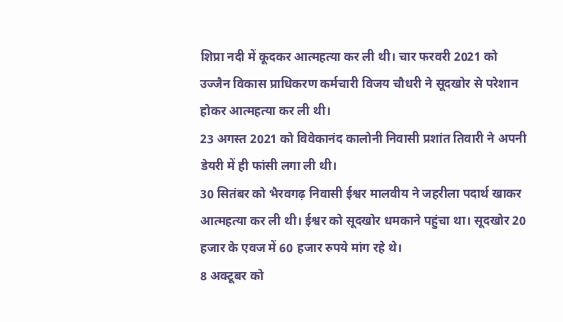शिप्रा नदी में कूदकर आत्महत्या कर ली थी। चार फरवरी 2021 को उज्जैन विकास प्राधिकरण कर्मचारी विजय चौधरी ने सूदखोर से परेशान होकर आत्महत्या कर ली थी।
23 अगस्त 2021 को विवेकानंद कालोनी निवासी प्रशांत तिवारी ने अपनी डेयरी में ही फांसी लगा ली थी।
30 सितंबर को भैरवगढ़ निवासी ईश्वर मालवीय ने जहरीला पदार्थ खाकर आत्महत्या कर ली थी। ईश्वर को सूदखोर धमकाने पहुंचा था। सूदखोर 20 हजार के एवज में 60 हजार रुपये मांग रहे थे।
8 अक्टूबर को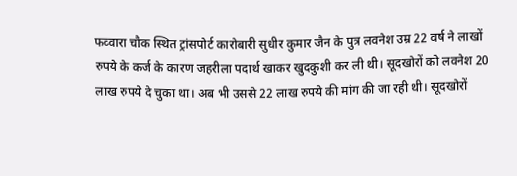फव्वारा चौक स्थित ट्रांसपोर्ट कारोबारी सुधीर कुमार जैन के पुत्र लवनेश उम्र 22 वर्ष ने लाखों रुपये के कर्ज के कारण जहरीला पदार्थ खाकर खुदकुशी कर ली थी। सूदखोरों को लवनेश 20 लाख रुपये दे चुका था। अब भी उससे 22 लाख रुपये की मांग की जा रही थी। सूदखोरों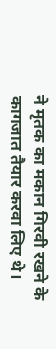ने मृतक का मकान गिरवी रखने के कागजात तैयार करवा लिए थे।